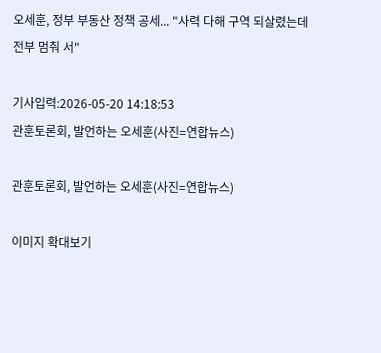오세훈, 정부 부동산 정책 공세... "사력 다해 구역 되살렸는데 전부 멈춰 서"

기사입력:2026-05-20 14:18:53
관훈토론회, 발언하는 오세훈(사진=연합뉴스)

관훈토론회, 발언하는 오세훈(사진=연합뉴스)

이미지 확대보기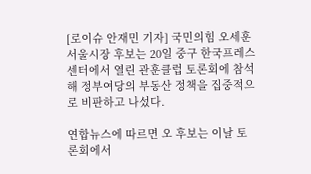[로이슈 안재민 기자] 국민의힘 오세훈 서울시장 후보는 20일 중구 한국프레스센터에서 열린 관훈클럽 토론회에 참석해 정부여당의 부동산 정책을 집중적으로 비판하고 나섰다.

연합뉴스에 따르면 오 후보는 이날 토론회에서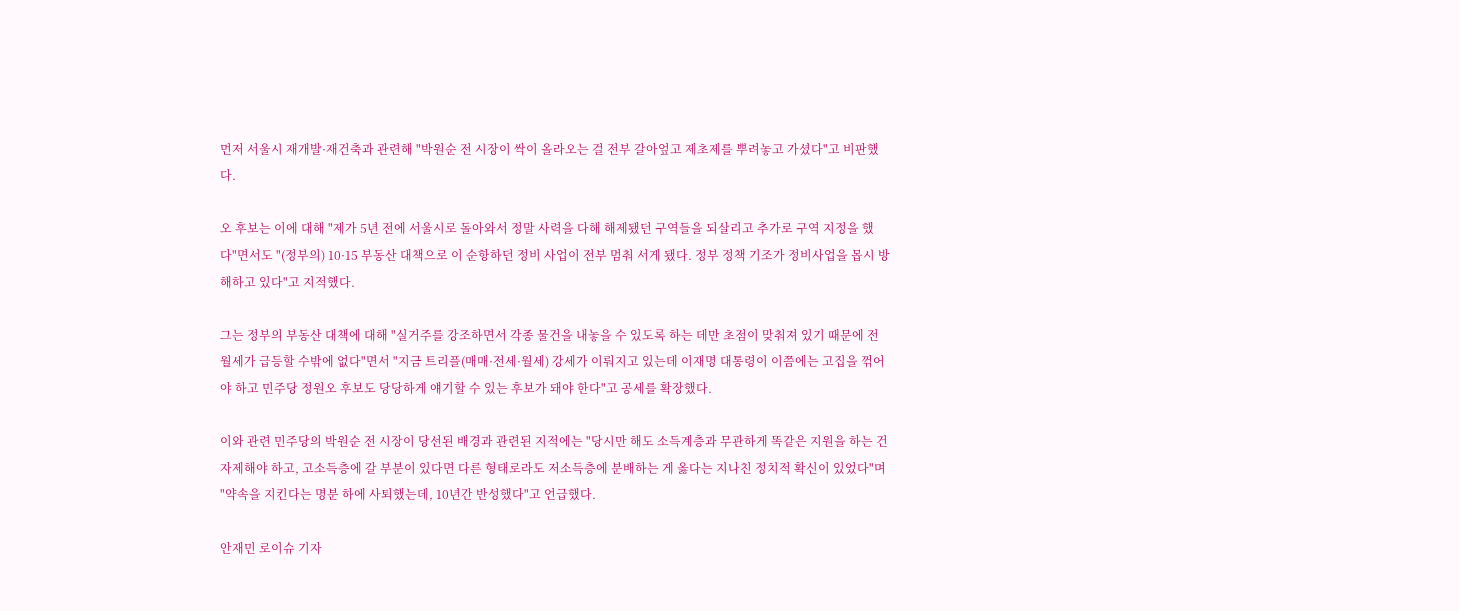먼저 서울시 재개발·재건축과 관련해 "박원순 전 시장이 싹이 올라오는 걸 전부 갈아엎고 제초제를 뿌려놓고 가셨다"고 비판했다.

오 후보는 이에 대해 "제가 5년 전에 서울시로 돌아와서 정말 사력을 다해 해제됐던 구역들을 되살리고 추가로 구역 지정을 했다"면서도 "(정부의) 10·15 부동산 대책으로 이 순항하던 정비 사업이 전부 멈춰 서게 됐다. 정부 정책 기조가 정비사업을 몹시 방해하고 있다"고 지적했다.

그는 정부의 부동산 대책에 대해 "실거주를 강조하면서 각종 물건을 내놓을 수 있도록 하는 데만 초점이 맞춰져 있기 때문에 전월세가 급등할 수밖에 없다"면서 "지금 트리플(매매·전세·월세) 강세가 이뤄지고 있는데 이재명 대통령이 이쯤에는 고집을 꺾어야 하고 민주당 정원오 후보도 당당하게 얘기할 수 있는 후보가 돼야 한다"고 공세를 확장했다.

이와 관련 민주당의 박원순 전 시장이 당선된 배경과 관련된 지적에는 "당시만 해도 소득계층과 무관하게 똑같은 지원을 하는 건 자제해야 하고, 고소득층에 갈 부분이 있다면 다른 형태로라도 저소득층에 분배하는 게 옳다는 지나친 정치적 확신이 있었다"며 "약속을 지킨다는 명분 하에 사퇴했는데, 10년간 반성했다"고 언급했다.

안재민 로이슈 기자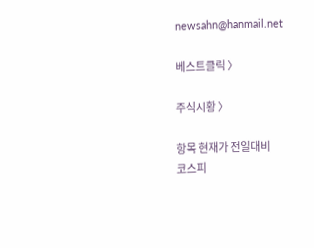newsahn@hanmail.net

베스트클릭 〉

주식시황 〉

항목 현재가 전일대비
코스피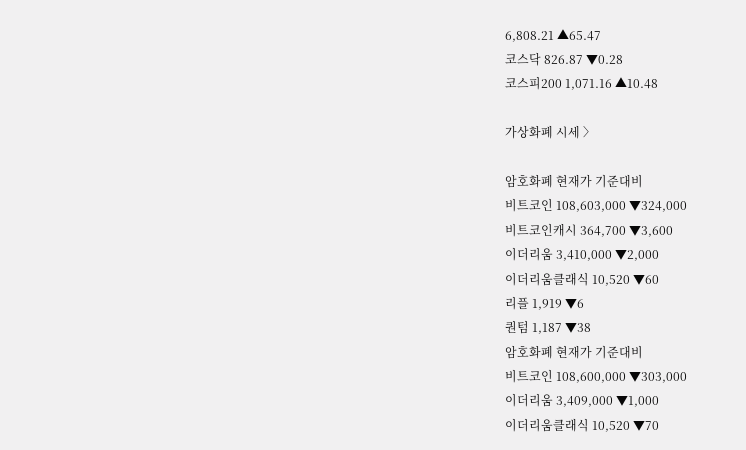6,808.21 ▲65.47
코스닥 826.87 ▼0.28
코스피200 1,071.16 ▲10.48

가상화폐 시세 〉

암호화폐 현재가 기준대비
비트코인 108,603,000 ▼324,000
비트코인캐시 364,700 ▼3,600
이더리움 3,410,000 ▼2,000
이더리움클래식 10,520 ▼60
리플 1,919 ▼6
퀀텀 1,187 ▼38
암호화폐 현재가 기준대비
비트코인 108,600,000 ▼303,000
이더리움 3,409,000 ▼1,000
이더리움클래식 10,520 ▼70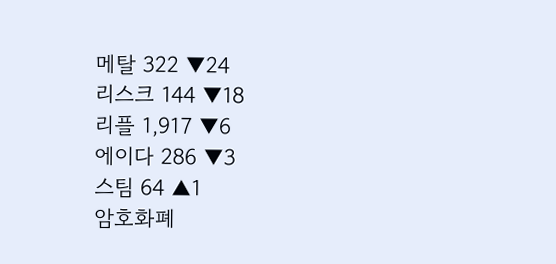메탈 322 ▼24
리스크 144 ▼18
리플 1,917 ▼6
에이다 286 ▼3
스팀 64 ▲1
암호화폐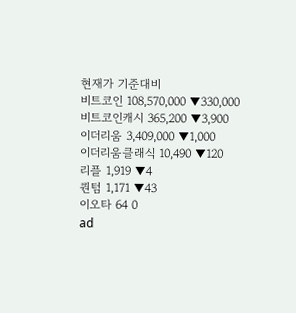현재가 기준대비
비트코인 108,570,000 ▼330,000
비트코인캐시 365,200 ▼3,900
이더리움 3,409,000 ▼1,000
이더리움클래식 10,490 ▼120
리플 1,919 ▼4
퀀텀 1,171 ▼43
이오타 64 0
ad